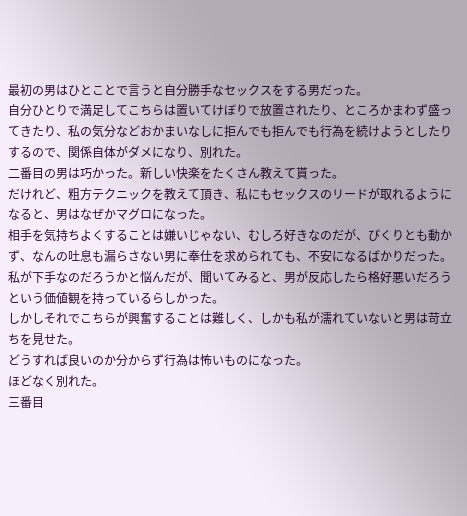最初の男はひとことで言うと自分勝手なセックスをする男だった。
自分ひとりで満足してこちらは置いてけぼりで放置されたり、ところかまわず盛ってきたり、私の気分などおかまいなしに拒んでも拒んでも行為を続けようとしたりするので、関係自体がダメになり、別れた。
二番目の男は巧かった。新しい快楽をたくさん教えて貰った。
だけれど、粗方テクニックを教えて頂き、私にもセックスのリードが取れるようになると、男はなぜかマグロになった。
相手を気持ちよくすることは嫌いじゃない、むしろ好きなのだが、ぴくりとも動かず、なんの吐息も漏らさない男に奉仕を求められても、不安になるばかりだった。
私が下手なのだろうかと悩んだが、聞いてみると、男が反応したら格好悪いだろうという価値観を持っているらしかった。
しかしそれでこちらが興奮することは難しく、しかも私が濡れていないと男は苛立ちを見せた。
どうすれば良いのか分からず行為は怖いものになった。
ほどなく別れた。
三番目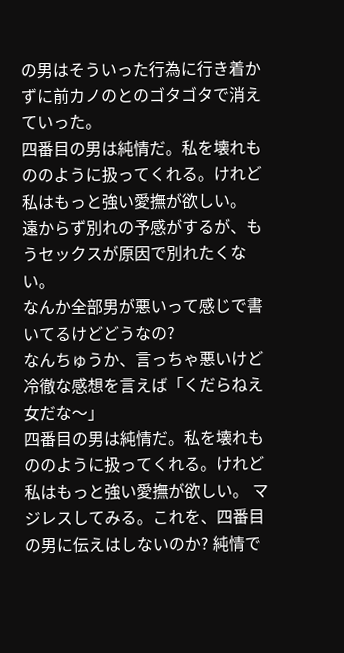の男はそういった行為に行き着かずに前カノのとのゴタゴタで消えていった。
四番目の男は純情だ。私を壊れもののように扱ってくれる。けれど私はもっと強い愛撫が欲しい。
遠からず別れの予感がするが、もうセックスが原因で別れたくない。
なんか全部男が悪いって感じで書いてるけどどうなの?
なんちゅうか、言っちゃ悪いけど冷徹な感想を言えば「くだらねえ女だな〜」
四番目の男は純情だ。私を壊れもののように扱ってくれる。けれど私はもっと強い愛撫が欲しい。 マジレスしてみる。これを、四番目の男に伝えはしないのか? 純情で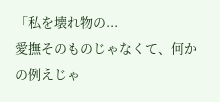「私を壊れ物の...
愛撫そのものじゃなくて、何かの例えじゃ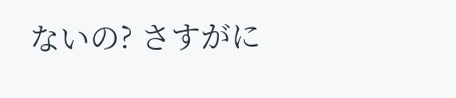ないの? さすがに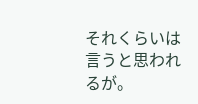それくらいは言うと思われるが。